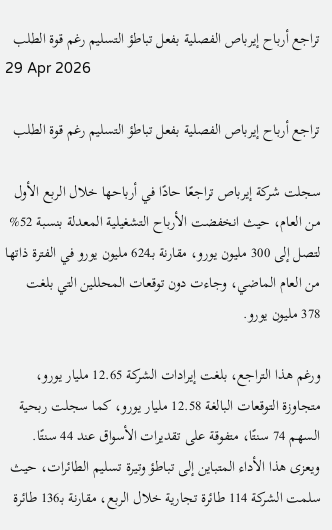تراجع أرباح إيرباص الفصلية بفعل تباطؤ التسليم رغم قوة الطلب
29 Apr 2026

تراجع أرباح إيرباص الفصلية بفعل تباطؤ التسليم رغم قوة الطلب

سجلت شركة إيرباص تراجعًا حادًا في أرباحها خلال الربع الأول من العام، حيث انخفضت الأرباح التشغيلية المعدلة بنسبة 52% لتصل إلى 300 مليون يورو، مقارنة بـ624 مليون يورو في الفترة ذاتها من العام الماضي، وجاءت دون توقعات المحللين التي بلغت 378 مليون يورو.

ورغم هذا التراجع، بلغت إيرادات الشركة 12.65 مليار يورو، متجاوزة التوقعات البالغة 12.58 مليار يورو، كما سجلت ربحية السهم 74 سنتًا، متفوقة على تقديرات الأسواق عند 44 سنتًا. ويعزى هذا الأداء المتباين إلى تباطؤ وتيرة تسليم الطائرات، حيث سلمت الشركة 114 طائرة تجارية خلال الربع، مقارنة بـ136 طائرة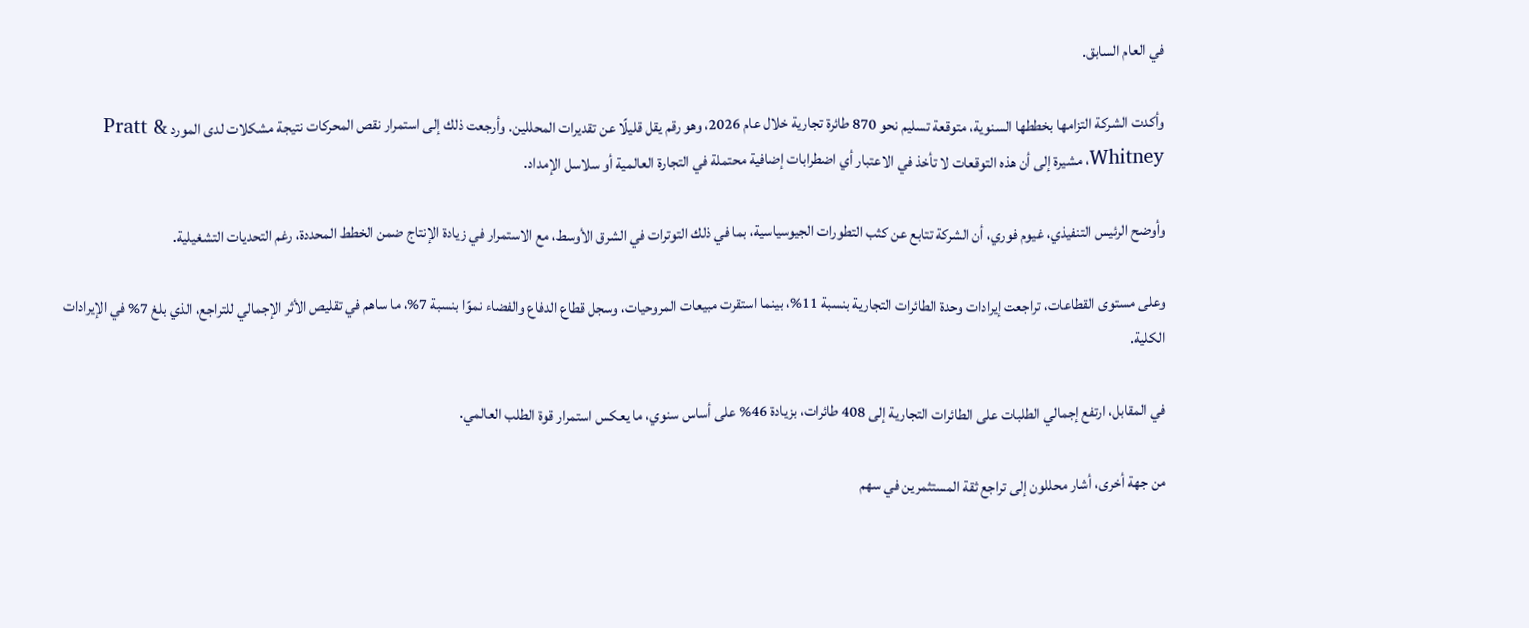في العام السابق.

وأكدت الشركة التزامها بخططها السنوية، متوقعة تسليم نحو 870 طائرة تجارية خلال عام 2026، وهو رقم يقل قليلًا عن تقديرات المحللين. وأرجعت ذلك إلى استمرار نقص المحركات نتيجة مشكلات لدى المورد Pratt & Whitney، مشيرة إلى أن هذه التوقعات لا تأخذ في الاعتبار أي اضطرابات إضافية محتملة في التجارة العالمية أو سلاسل الإمداد.

وأوضح الرئيس التنفيذي، غيوم فوري، أن الشركة تتابع عن كثب التطورات الجيوسياسية، بما في ذلك التوترات في الشرق الأوسط، مع الاستمرار في زيادة الإنتاج ضمن الخطط المحددة، رغم التحديات التشغيلية.

وعلى مستوى القطاعات، تراجعت إيرادات وحدة الطائرات التجارية بنسبة 11%، بينما استقرت مبيعات المروحيات، وسجل قطاع الدفاع والفضاء نموًا بنسبة 7%، ما ساهم في تقليص الأثر الإجمالي للتراجع، الذي بلغ 7% في الإيرادات الكلية.

في المقابل، ارتفع إجمالي الطلبات على الطائرات التجارية إلى 408 طائرات، بزيادة 46% على أساس سنوي، ما يعكس استمرار قوة الطلب العالمي.

من جهة أخرى، أشار محللون إلى تراجع ثقة المستثمرين في سهم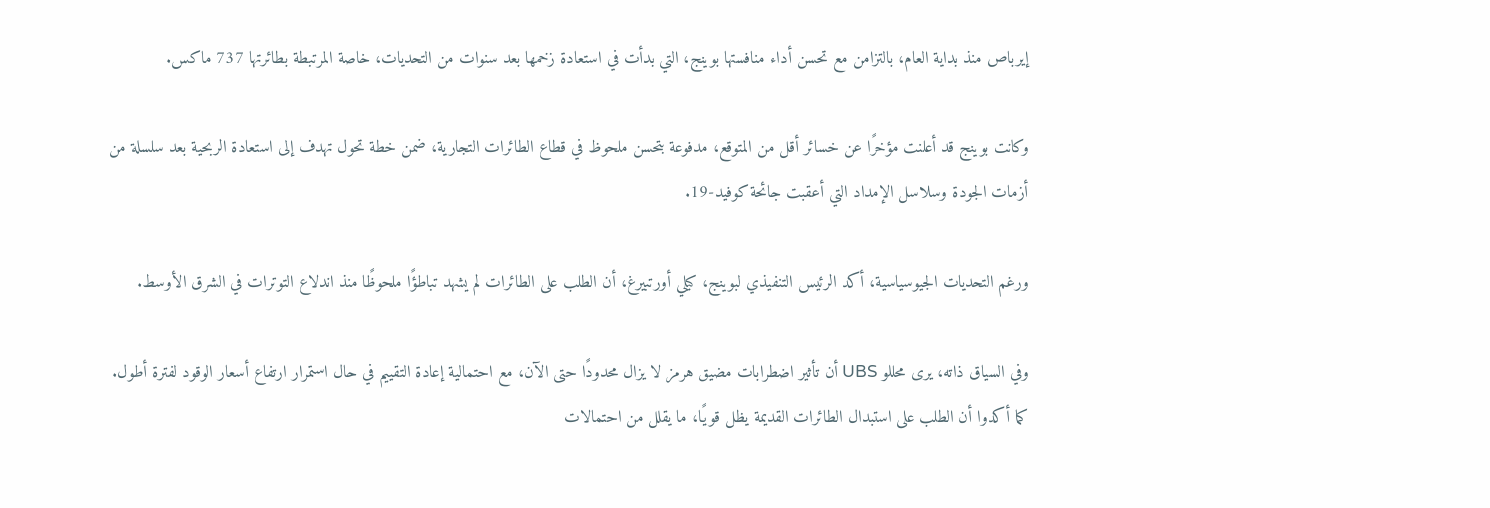إيرباص منذ بداية العام، بالتزامن مع تحسن أداء منافستها بوينج، التي بدأت في استعادة زخمها بعد سنوات من التحديات، خاصة المرتبطة بطائرتها 737 ماكس.

وكانت بوينج قد أعلنت مؤخرًا عن خسائر أقل من المتوقع، مدفوعة بتحسن ملحوظ في قطاع الطائرات التجارية، ضمن خطة تحول تهدف إلى استعادة الربحية بعد سلسلة من أزمات الجودة وسلاسل الإمداد التي أعقبت جائحة كوفيد-19.

ورغم التحديات الجيوسياسية، أكد الرئيس التنفيذي لبوينج، كيلي أورتبيرغ، أن الطلب على الطائرات لم يشهد تباطؤًا ملحوظًا منذ اندلاع التوترات في الشرق الأوسط.

وفي السياق ذاته، يرى محللو UBS أن تأثير اضطرابات مضيق هرمز لا يزال محدودًا حتى الآن، مع احتمالية إعادة التقييم في حال استمرار ارتفاع أسعار الوقود لفترة أطول. كما أكدوا أن الطلب على استبدال الطائرات القديمة يظل قويًا، ما يقلل من احتمالات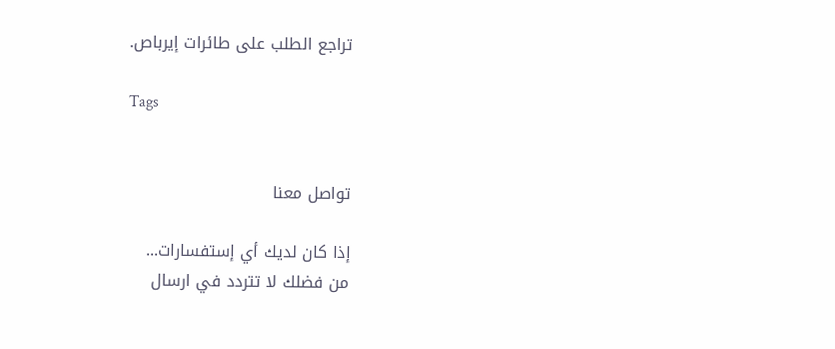تراجع الطلب على طائرات إيرباص.

Tags


تواصل معنا

إذا كان لديك أي إستفسارات...
من فضلك لا تتردد في ارسال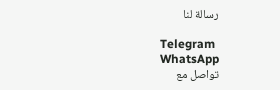رسالة لنا

Telegram
WhatsApp
تواصل مع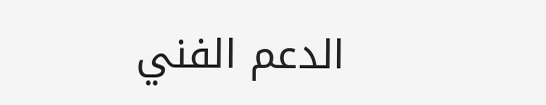الدعم الفني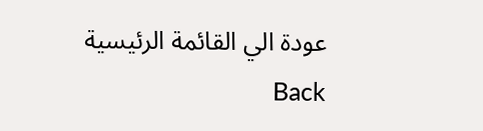عودة الي القائمة الرئيسية Back